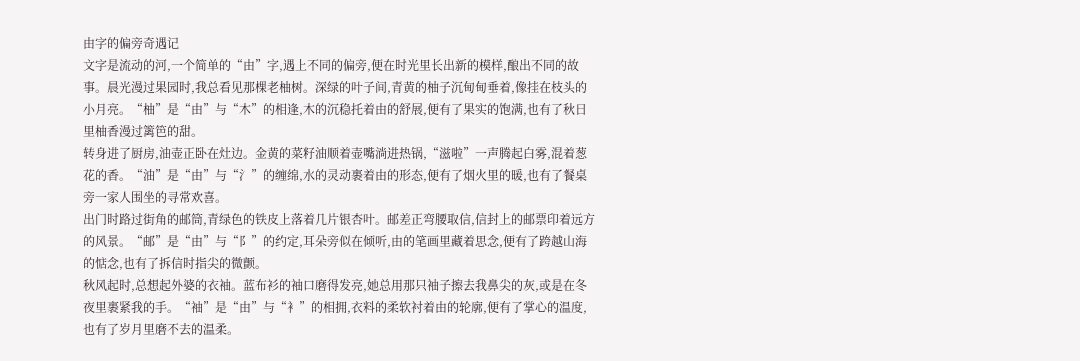由字的偏旁奇遇记
文字是流动的河,一个简单的“由”字,遇上不同的偏旁,便在时光里长出新的模样,酿出不同的故事。晨光漫过果园时,我总看见那棵老柚树。深绿的叶子间,青黄的柚子沉甸甸垂着,像挂在枝头的小月亮。“柚”是“由”与“木”的相逢,木的沉稳托着由的舒展,便有了果实的饱满,也有了秋日里柚香漫过篱笆的甜。
转身进了厨房,油壶正卧在灶边。金黄的菜籽油顺着壶嘴淌进热锅,“滋啦”一声腾起白雾,混着葱花的香。“油”是“由”与“氵”的缠绵,水的灵动裹着由的形态,便有了烟火里的暖,也有了餐桌旁一家人围坐的寻常欢喜。
出门时路过街角的邮筒,青绿色的铁皮上落着几片银杏叶。邮差正弯腰取信,信封上的邮票印着远方的风景。“邮”是“由”与“阝”的约定,耳朵旁似在倾听,由的笔画里藏着思念,便有了跨越山海的惦念,也有了拆信时指尖的微颤。
秋风起时,总想起外婆的衣袖。蓝布衫的袖口磨得发亮,她总用那只袖子擦去我鼻尖的灰,或是在冬夜里裹紧我的手。“袖”是“由”与“衤”的相拥,衣料的柔软衬着由的轮廓,便有了掌心的温度,也有了岁月里磨不去的温柔。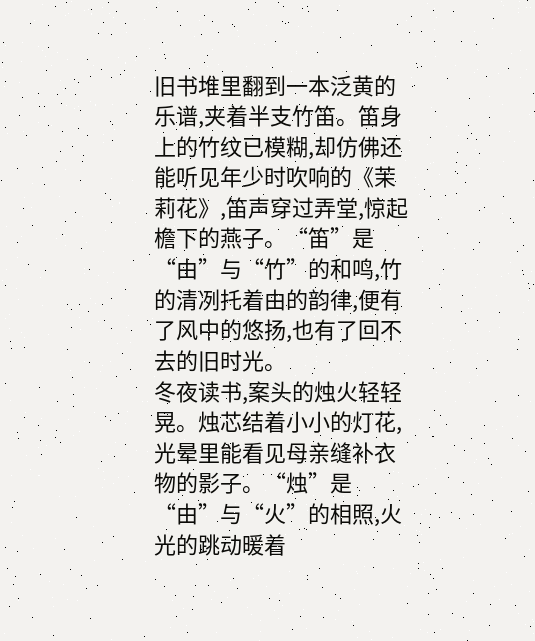旧书堆里翻到一本泛黄的乐谱,夹着半支竹笛。笛身上的竹纹已模糊,却仿佛还能听见年少时吹响的《茉莉花》,笛声穿过弄堂,惊起檐下的燕子。“笛”是“由”与“竹”的和鸣,竹的清冽托着由的韵律,便有了风中的悠扬,也有了回不去的旧时光。
冬夜读书,案头的烛火轻轻晃。烛芯结着小小的灯花,光晕里能看见母亲缝补衣物的影子。“烛”是“由”与“火”的相照,火光的跳动暖着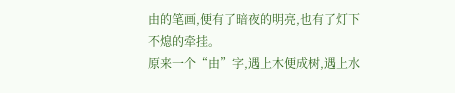由的笔画,便有了暗夜的明亮,也有了灯下不熄的牵挂。
原来一个“由”字,遇上木便成树,遇上水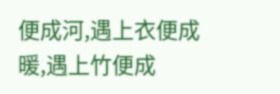便成河,遇上衣便成暖,遇上竹便成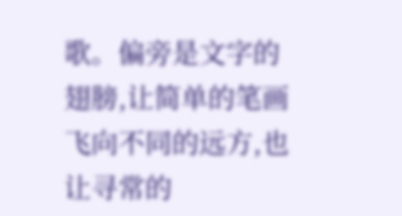歌。偏旁是文字的翅膀,让简单的笔画飞向不同的远方,也让寻常的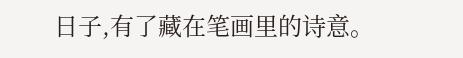日子,有了藏在笔画里的诗意。